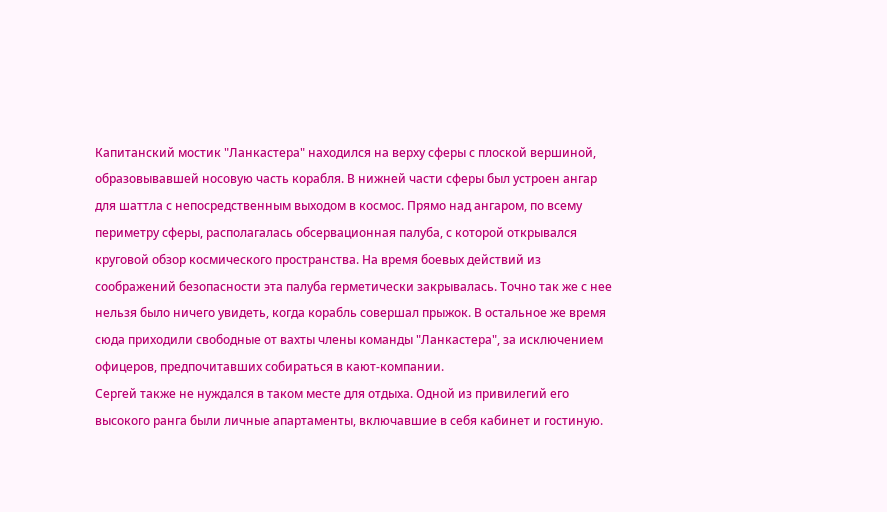Капитанский мостик "Ланкастера" находился на верху сферы с плоской вершиной, образовывавшей носовую часть корабля. В нижней части сферы был устроен ангар для шаттла с непосредственным выходом в космос. Прямо над ангаром, по всему периметру сферы, располагалась обсервационная палуба, с которой открывался круговой обзор космического пространства. На время боевых действий из соображений безопасности эта палуба герметически закрывалась. Точно так же с нее нельзя было ничего увидеть, когда корабль совершал прыжок. В остальное же время сюда приходили свободные от вахты члены команды "Ланкастера", за исключением офицеров, предпочитавших собираться в кают-компании.
Сергей также не нуждался в таком месте для отдыха. Одной из привилегий его высокого ранга были личные апартаменты, включавшие в себя кабинет и гостиную.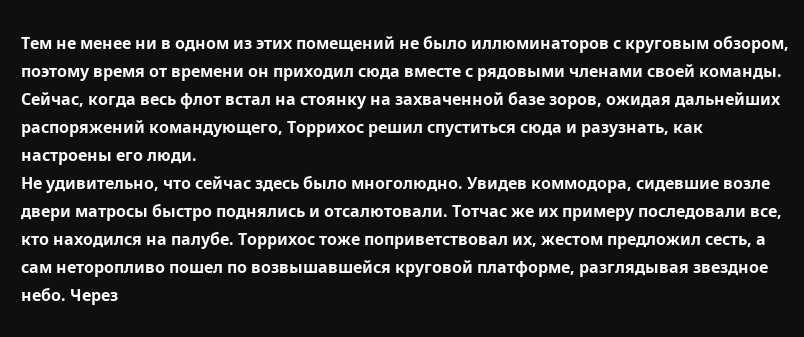Тем не менее ни в одном из этих помещений не было иллюминаторов с круговым обзором, поэтому время от времени он приходил сюда вместе с рядовыми членами своей команды.
Сейчас, когда весь флот встал на стоянку на захваченной базе зоров, ожидая дальнейших распоряжений командующего, Торрихос решил спуститься сюда и разузнать, как настроены его люди.
Не удивительно, что сейчас здесь было многолюдно. Увидев коммодора, сидевшие возле двери матросы быстро поднялись и отсалютовали. Тотчас же их примеру последовали все, кто находился на палубе. Торрихос тоже поприветствовал их, жестом предложил сесть, а сам неторопливо пошел по возвышавшейся круговой платформе, разглядывая звездное небо. Через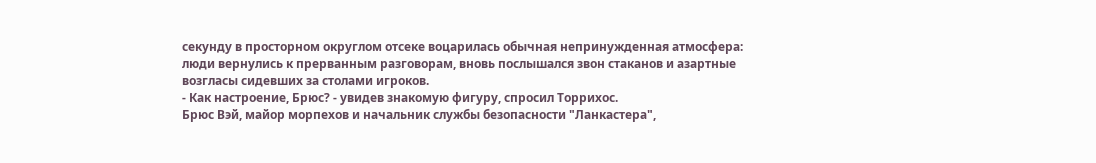секунду в просторном округлом отсеке воцарилась обычная непринужденная атмосфера: люди вернулись к прерванным разговорам, вновь послышался звон стаканов и азартные возгласы сидевших за столами игроков.
- Как настроение, Брюс? - увидев знакомую фигуру, спросил Торрихос.
Брюс Вэй, майор морпехов и начальник службы безопасности "Ланкастера",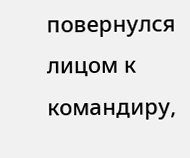повернулся лицом к командиру,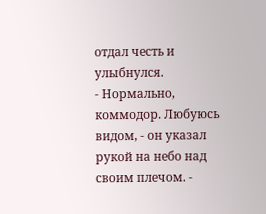отдал честь и улыбнулся.
- Нормально, коммодор. Любуюсь видом, - он указал рукой на небо над своим плечом. -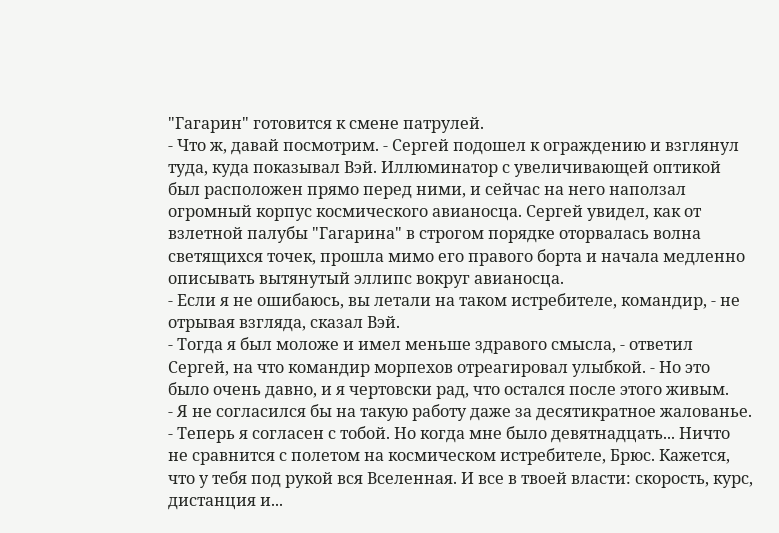"Гагарин" готовится к смене патрулей.
- Что ж, давай посмотрим. - Сергей подошел к ограждению и взглянул туда, куда показывал Вэй. Иллюминатор с увеличивающей оптикой был расположен прямо перед ними, и сейчас на него наползал огромный корпус космического авианосца. Сергей увидел, как от взлетной палубы "Гагарина" в строгом порядке оторвалась волна светящихся точек, прошла мимо его правого борта и начала медленно описывать вытянутый эллипс вокруг авианосца.
- Если я не ошибаюсь, вы летали на таком истребителе, командир, - не отрывая взгляда, сказал Вэй.
- Тогда я был моложе и имел меньше здравого смысла, - ответил Сергей, на что командир морпехов отреагировал улыбкой. - Но это было очень давно, и я чертовски рад, что остался после этого живым.
- Я не согласился бы на такую работу даже за десятикратное жалованье.
- Теперь я согласен с тобой. Но когда мне было девятнадцать... Ничто не сравнится с полетом на космическом истребителе, Брюс. Кажется, что у тебя под рукой вся Вселенная. И все в твоей власти: скорость, курс, дистанция и...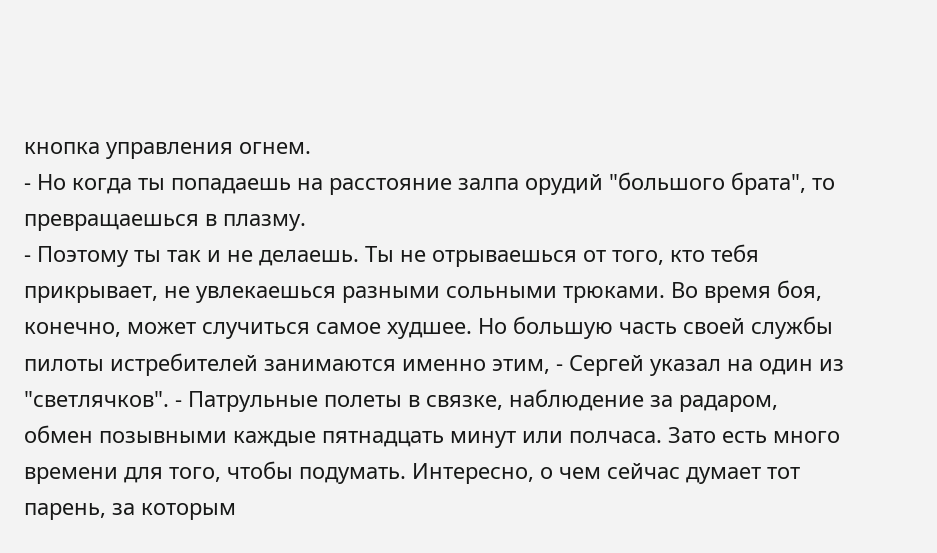кнопка управления огнем.
- Но когда ты попадаешь на расстояние залпа орудий "большого брата", то превращаешься в плазму.
- Поэтому ты так и не делаешь. Ты не отрываешься от того, кто тебя прикрывает, не увлекаешься разными сольными трюками. Во время боя, конечно, может случиться самое худшее. Но большую часть своей службы пилоты истребителей занимаются именно этим, - Сергей указал на один из "светлячков". - Патрульные полеты в связке, наблюдение за радаром, обмен позывными каждые пятнадцать минут или полчаса. Зато есть много времени для того, чтобы подумать. Интересно, о чем сейчас думает тот парень, за которым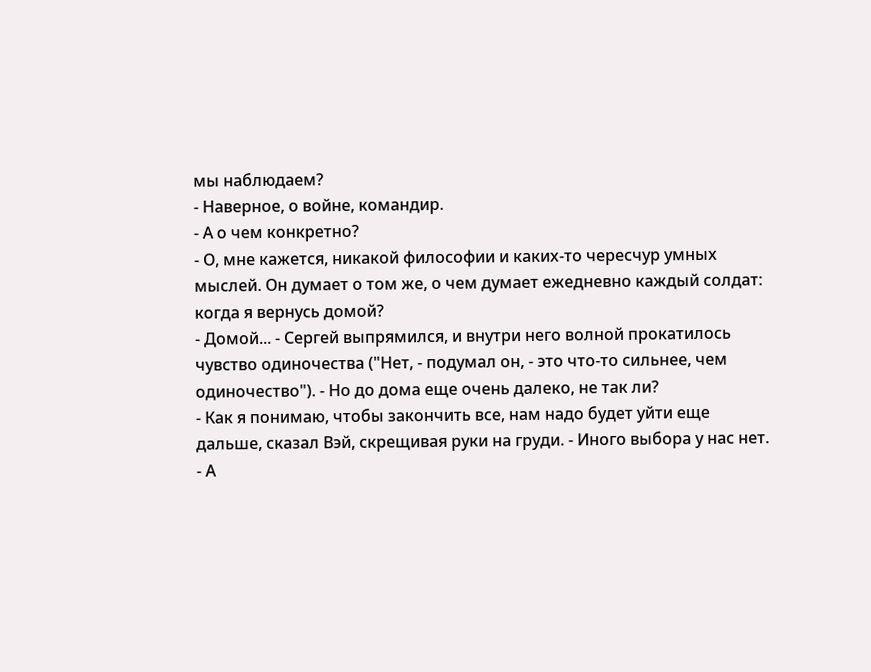мы наблюдаем?
- Наверное, о войне, командир.
- А о чем конкретно?
- О, мне кажется, никакой философии и каких-то чересчур умных мыслей. Он думает о том же, о чем думает ежедневно каждый солдат: когда я вернусь домой?
- Домой... - Сергей выпрямился, и внутри него волной прокатилось чувство одиночества ("Нет, - подумал он, - это что-то сильнее, чем одиночество"). - Но до дома еще очень далеко, не так ли?
- Как я понимаю, чтобы закончить все, нам надо будет уйти еще дальше, сказал Вэй, скрещивая руки на груди. - Иного выбора у нас нет.
- А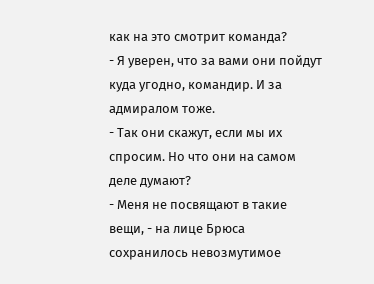как на это смотрит команда?
- Я уверен, что за вами они пойдут куда угодно, командир. И за адмиралом тоже.
- Так они скажут, если мы их спросим. Но что они на самом деле думают?
- Меня не посвящают в такие вещи, - на лице Брюса сохранилось невозмутимое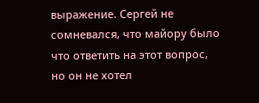выражение. Сергей не сомневался, что майору было что ответить на этот вопрос, но он не хотел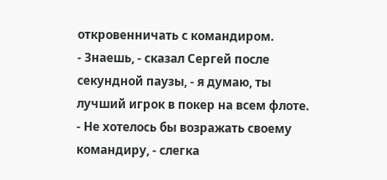откровенничать с командиром.
- Знаешь, - сказал Сергей после секундной паузы, - я думаю, ты лучший игрок в покер на всем флоте.
- Не хотелось бы возражать своему командиру, - слегка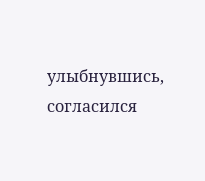улыбнувшись, согласился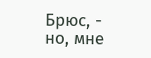Брюс, - но, мне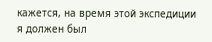кажется, на время этой экспедиции я должен был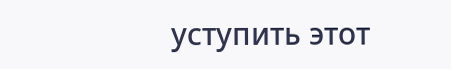уступить этот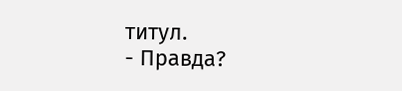титул.
- Правда?